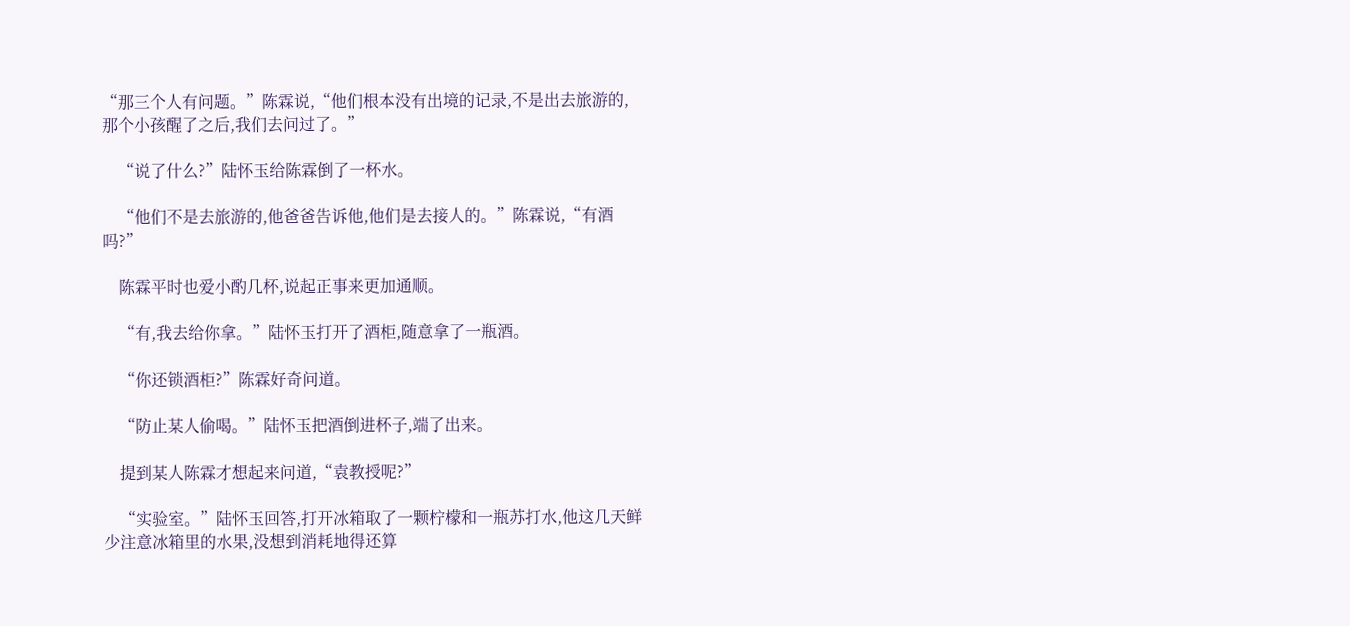“那三个人有问题。”陈霖说,“他们根本没有出境的记录,不是出去旅游的,那个小孩醒了之后,我们去问过了。”

    “说了什么?”陆怀玉给陈霖倒了一杯水。

    “他们不是去旅游的,他爸爸告诉他,他们是去接人的。”陈霖说,“有酒吗?”

    陈霖平时也爱小酌几杯,说起正事来更加通顺。

    “有,我去给你拿。”陆怀玉打开了酒柜,随意拿了一瓶酒。

    “你还锁酒柜?”陈霖好奇问道。

    “防止某人偷喝。”陆怀玉把酒倒进杯子,端了出来。

    提到某人陈霖才想起来问道,“袁教授呢?”

    “实验室。”陆怀玉回答,打开冰箱取了一颗柠檬和一瓶苏打水,他这几天鲜少注意冰箱里的水果,没想到消耗地得还算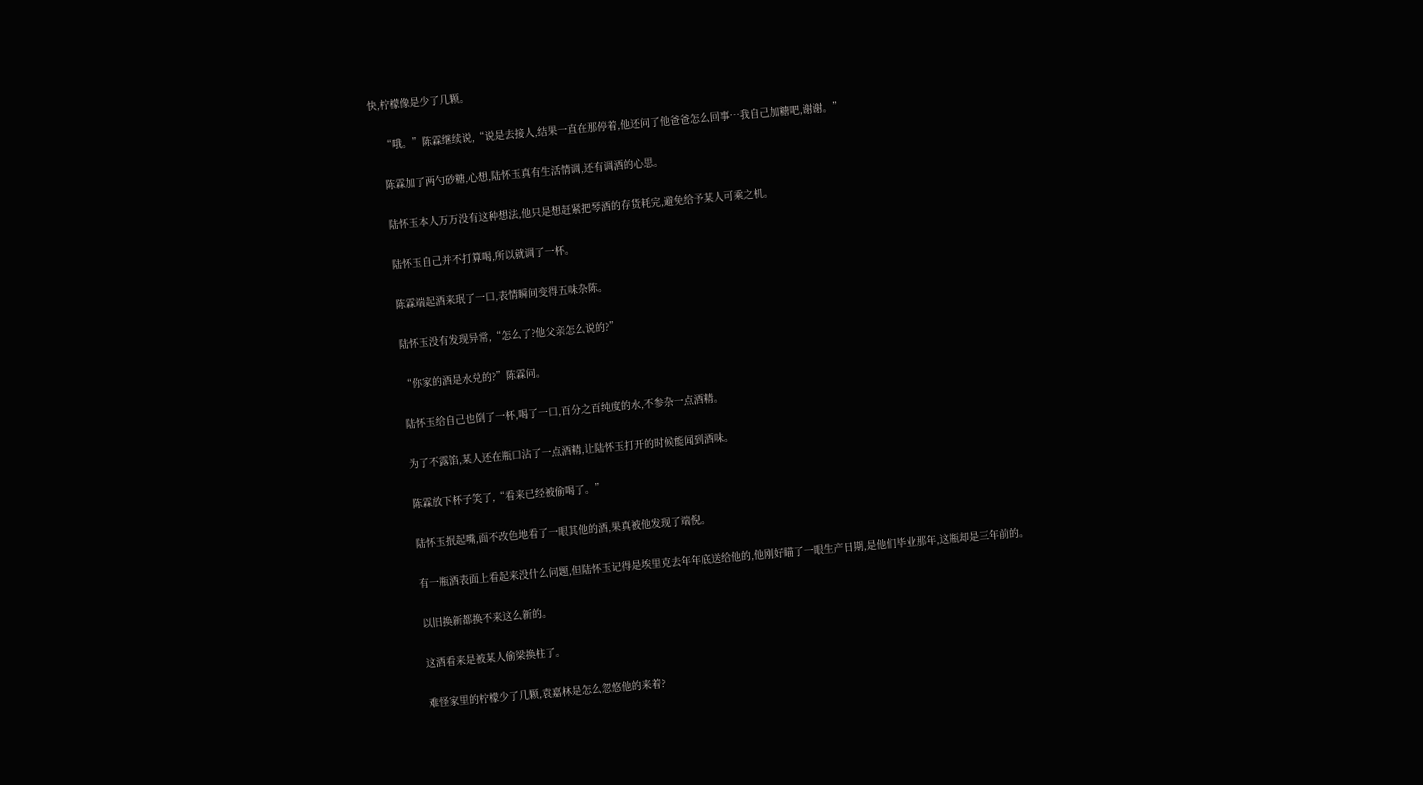快,柠檬像是少了几颗。

    “哦。”陈霖继续说,“说是去接人,结果一直在那停着,他还问了他爸爸怎么回事…我自己加糖吧,谢谢。”

    陈霖加了两勺砂糖,心想,陆怀玉真有生活情调,还有调酒的心思。

    陆怀玉本人万万没有这种想法,他只是想赶紧把琴酒的存货耗完,避免给予某人可乘之机。

    陆怀玉自己并不打算喝,所以就调了一杯。

    陈霖端起酒来珉了一口,表情瞬间变得五味杂陈。

    陆怀玉没有发现异常,“怎么了?他父亲怎么说的?”

    “你家的酒是水兑的?”陈霖问。

    陆怀玉给自己也倒了一杯,喝了一口,百分之百纯度的水,不参杂一点酒精。

    为了不露馅,某人还在瓶口沾了一点酒精,让陆怀玉打开的时候能闻到酒味。

    陈霖放下杯子笑了,“看来已经被偷喝了。”

    陆怀玉抿起嘴,面不改色地看了一眼其他的酒,果真被他发现了端倪。

    有一瓶酒表面上看起来没什么问题,但陆怀玉记得是埃里克去年年底送给他的,他刚好瞄了一眼生产日期,是他们毕业那年,这瓶却是三年前的。

    以旧换新都换不来这么新的。

    这酒看来是被某人偷梁换柱了。

    难怪家里的柠檬少了几颗,袁嘉林是怎么忽悠他的来着?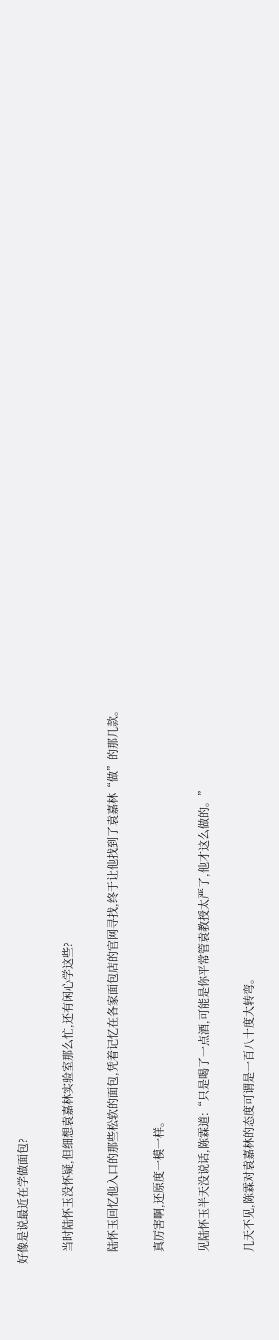好像是说最近在学做面包?

    当时陆怀玉没怀疑,但细想袁嘉林实验室那么忙,还有闲心学这些?

    陆怀玉回忆他入口的那些松软的面包,凭着记忆在各家面包店的官网寻找,终于让他找到了袁嘉林“做”的那几款。

    真厉害啊,还原度一模一样。

    见陆怀玉半天没说话,陈霖道:“只是喝了一点酒,可能是你平常管袁教授太严了,他才这么做的。”

    几天不见,陈霖对袁嘉林的态度可谓是一百八十度大转弯。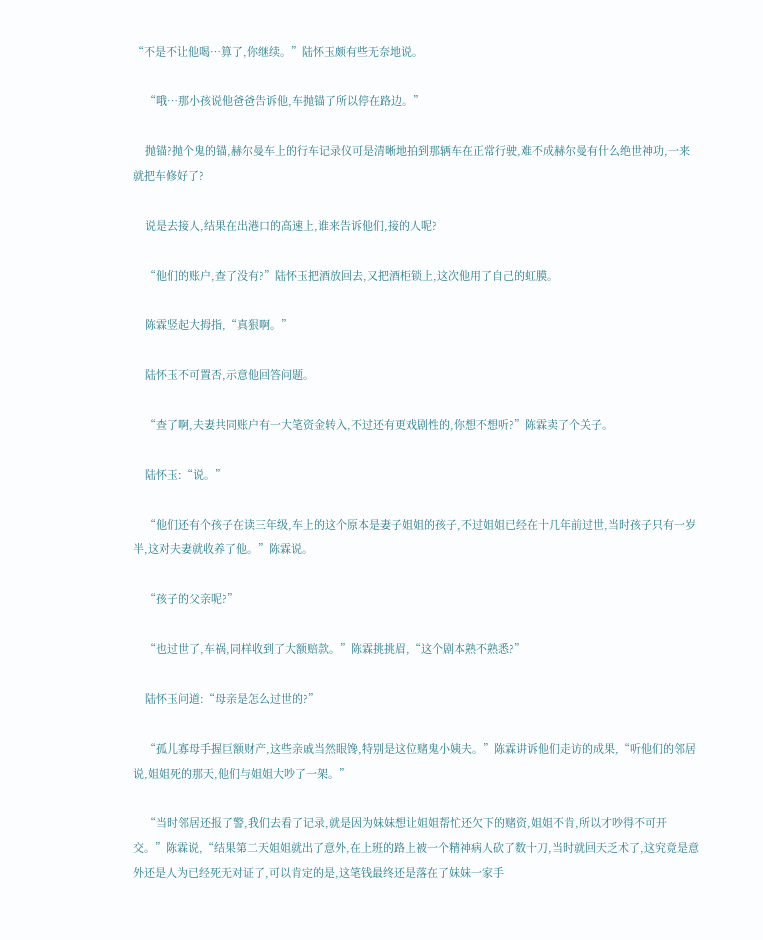“不是不让他喝…算了,你继续。”陆怀玉颇有些无奈地说。

    “哦…那小孩说他爸爸告诉他,车抛锚了所以停在路边。”

    抛锚?抛个鬼的锚,赫尔曼车上的行车记录仪可是清晰地拍到那辆车在正常行驶,难不成赫尔曼有什么绝世神功,一来就把车修好了?

    说是去接人,结果在出港口的高速上,谁来告诉他们,接的人呢?

    “他们的账户,查了没有?”陆怀玉把酒放回去,又把酒柜锁上,这次他用了自己的虹膜。

    陈霖竖起大拇指,“真狠啊。”

    陆怀玉不可置否,示意他回答问题。

    “查了啊,夫妻共同账户有一大笔资金转入,不过还有更戏剧性的,你想不想听?”陈霖卖了个关子。

    陆怀玉:“说。”

    “他们还有个孩子在读三年级,车上的这个原本是妻子姐姐的孩子,不过姐姐已经在十几年前过世,当时孩子只有一岁半,这对夫妻就收养了他。”陈霖说。

    “孩子的父亲呢?”

    “也过世了,车祸,同样收到了大额赔款。”陈霖挑挑眉,“这个剧本熟不熟悉?”

    陆怀玉问道:“母亲是怎么过世的?”

    “孤儿寡母手握巨额财产,这些亲戚当然眼馋,特别是这位赌鬼小姨夫。”陈霖讲诉他们走访的成果,“听他们的邻居说,姐姐死的那天,他们与姐姐大吵了一架。”

    “当时邻居还报了警,我们去看了记录,就是因为妹妹想让姐姐帮忙还欠下的赌资,姐姐不肯,所以才吵得不可开交。”陈霖说,“结果第二天姐姐就出了意外,在上班的路上被一个精神病人砍了数十刀,当时就回天乏术了,这究竟是意外还是人为已经死无对证了,可以肯定的是,这笔钱最终还是落在了妹妹一家手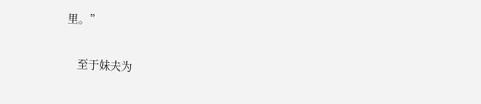里。”

    至于妹夫为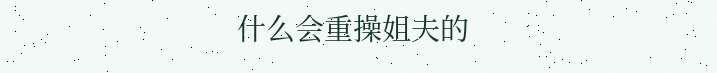什么会重操姐夫的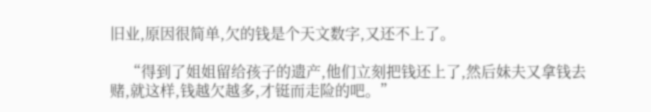旧业,原因很简单,欠的钱是个天文数字,又还不上了。

    “得到了姐姐留给孩子的遗产,他们立刻把钱还上了,然后妹夫又拿钱去赌,就这样,钱越欠越多,才铤而走险的吧。”